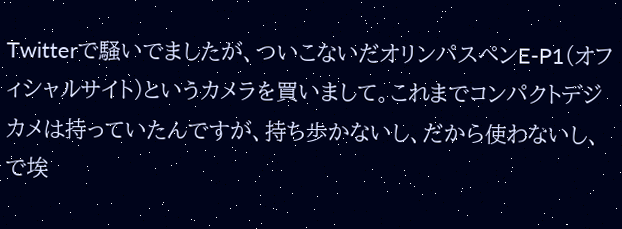Twitterで騒いでましたが、ついこないだオリンパスペンE-P1(オフィシャルサイト)というカメラを買いまして。これまでコンパクトデジカメは持っていたんですが、持ち歩かないし、だから使わないし、で埃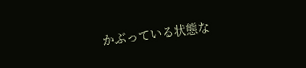かぶっている状態な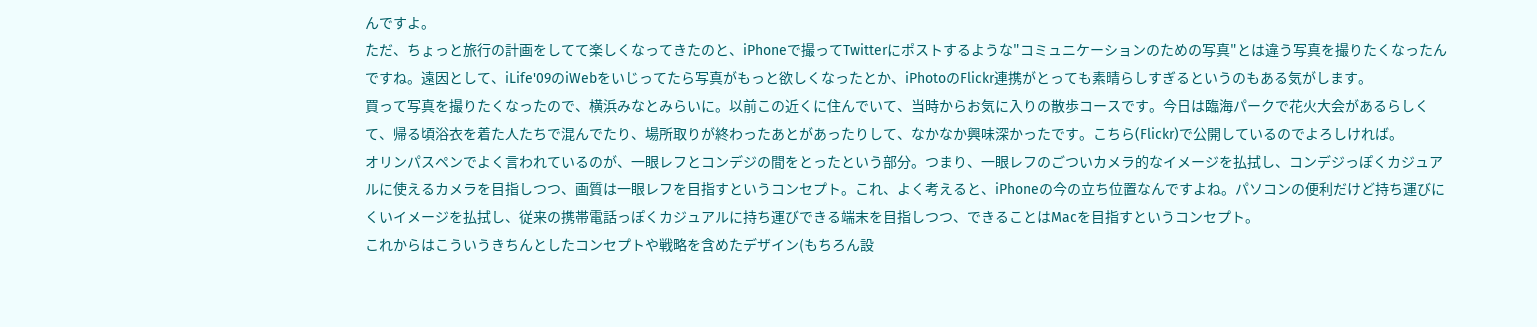んですよ。
ただ、ちょっと旅行の計画をしてて楽しくなってきたのと、iPhoneで撮ってTwitterにポストするような"コミュニケーションのための写真"とは違う写真を撮りたくなったんですね。遠因として、iLife'09のiWebをいじってたら写真がもっと欲しくなったとか、iPhotoのFlickr連携がとっても素晴らしすぎるというのもある気がします。
買って写真を撮りたくなったので、横浜みなとみらいに。以前この近くに住んでいて、当時からお気に入りの散歩コースです。今日は臨海パークで花火大会があるらしくて、帰る頃浴衣を着た人たちで混んでたり、場所取りが終わったあとがあったりして、なかなか興味深かったです。こちら(Flickr)で公開しているのでよろしければ。
オリンパスペンでよく言われているのが、一眼レフとコンデジの間をとったという部分。つまり、一眼レフのごついカメラ的なイメージを払拭し、コンデジっぽくカジュアルに使えるカメラを目指しつつ、画質は一眼レフを目指すというコンセプト。これ、よく考えると、iPhoneの今の立ち位置なんですよね。パソコンの便利だけど持ち運びにくいイメージを払拭し、従来の携帯電話っぽくカジュアルに持ち運びできる端末を目指しつつ、できることはMacを目指すというコンセプト。
これからはこういうきちんとしたコンセプトや戦略を含めたデザイン(もちろん設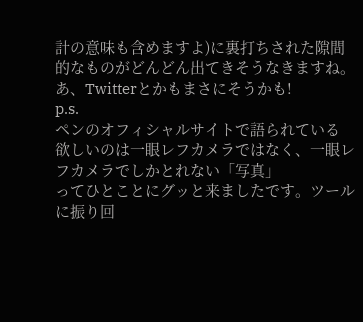計の意味も含めますよ)に裏打ちされた隙間的なものがどんどん出てきそうなきますね。あ、Twitterとかもまさにそうかも!
p.s.
ペンのオフィシャルサイトで語られている
欲しいのは一眼レフカメラではなく、一眼レフカメラでしかとれない「写真」
ってひとことにグッと来ましたです。ツールに振り回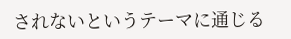されないというテーマに通じる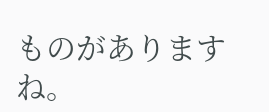ものがありますね。